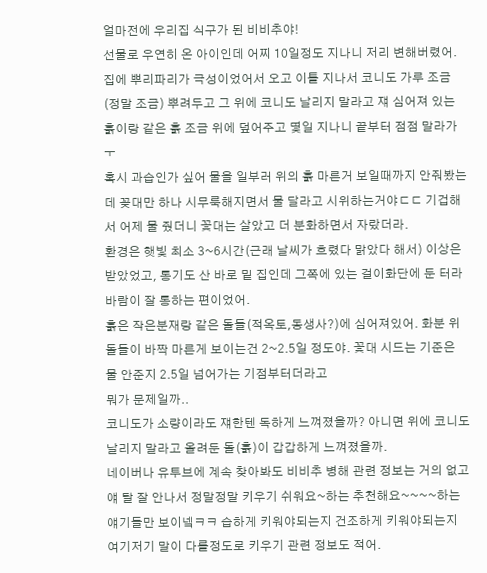얼마전에 우리집 식구가 된 비비추야!
선물로 우연히 온 아이인데 어찌 10일정도 지나니 저리 변해버렸어.
집에 뿌리파리가 극성이었어서 오고 이틀 지나서 코니도 가루 조금(정말 조금) 뿌려두고 그 위에 코니도 날리지 말라고 쟤 심어져 있는 흙이랑 같은 흙 조금 위에 덮어주고 몇일 지나니 끝부터 점점 말라가ㅜ
혹시 과습인가 싶어 물을 일부러 위의 흙 마른거 보일때까지 안줘봤는데 꽂대만 하나 시무룩해지면서 물 달라고 시위하는거야ㄷㄷ 기겁해서 어제 물 줬더니 꽃대는 살았고 더 분화하면서 자랐더라.
환경은 햇빛 최소 3~6시간(근래 날씨가 흐렸다 맑았다 해서) 이상은 받았었고, 통기도 산 바로 밑 집인데 그쪽에 있는 걸이화단에 둔 터라 바람이 잘 통하는 편이었어.
흙은 작은분재랑 같은 돌들(적옥토,동생사?)에 심어져있어. 화분 위 돌들이 바짝 마른게 보이는건 2~2.5일 정도야. 꽃대 시드는 기준은 물 안준지 2.5일 넘어가는 기점부터더라고
뭐가 문제일까..
코니도가 소량이라도 쟤한텐 독하게 느껴졌을까? 아니면 위에 코니도 날리지 말라고 올려둔 돌(흙)이 갑갑하게 느껴졌을까.
네이버나 유투브에 계속 찾아봐도 비비추 병해 관련 정보는 거의 없고 얘 탈 잘 안나서 정말정말 키우기 쉬워요~하는 추천해요~~~~하는 얘기들만 보이넼ㅋㅋ 습하게 키워야되는지 건조하게 키워야되는지 여기저기 말이 다를정도로 키우기 관련 정보도 적어.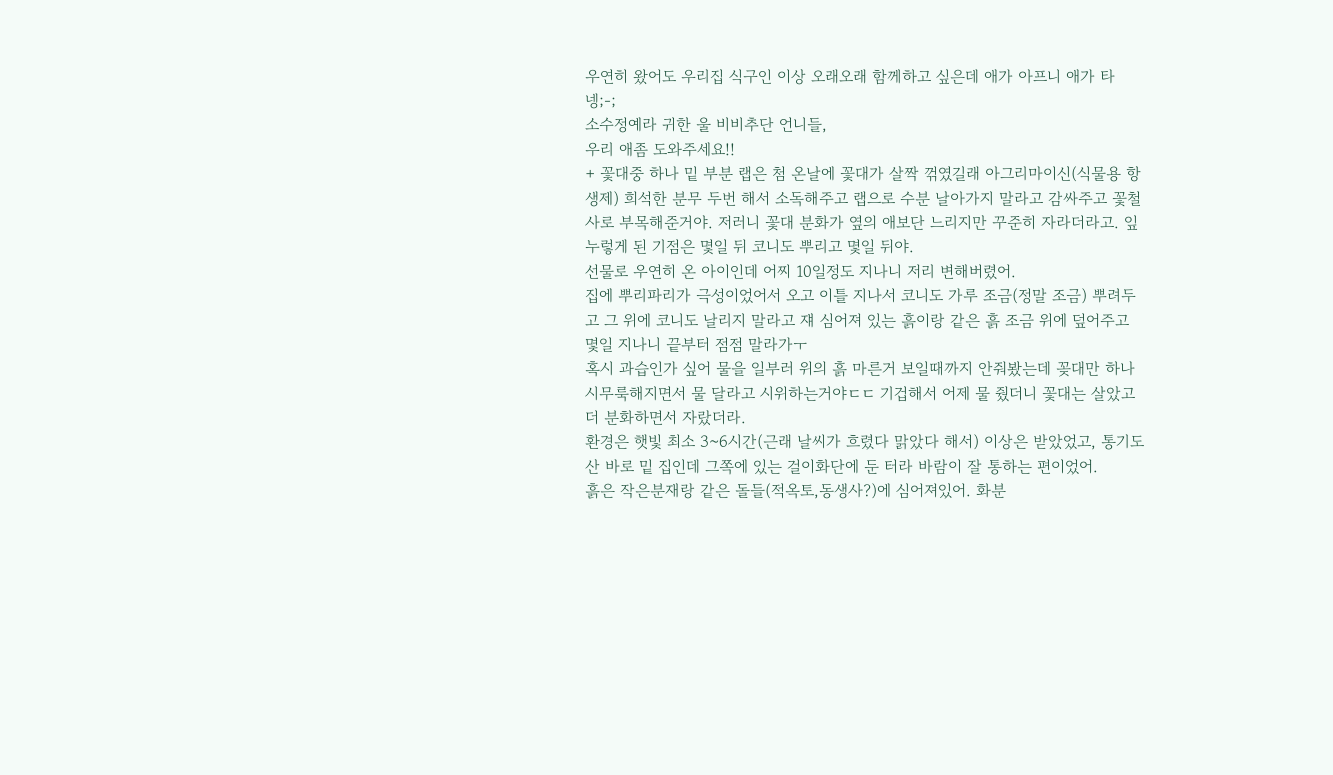우연히 왔어도 우리집 식구인 이상 오래오래 함께하고 싶은데 애가 아프니 애가 타넹;-;
소수정예라 귀한 울 비비추단 언니들,
우리 애좀 도와주세요!!
+ 꽃대중 하나 밑 부분 랩은 첨 온날에 꽃대가 살짝 꺾였길래 아그리마이신(식물용 항생제) 희석한 분무 두번 해서 소독해주고 랩으로 수분 날아가지 말라고 감싸주고 꽃철사로 부목해준거야. 저러니 꽃대 분화가 옆의 애보단 느리지만 꾸준히 자라더라고. 잎 누렇게 된 기점은 몇일 뒤 코니도 뿌리고 몇일 뒤야.
선물로 우연히 온 아이인데 어찌 10일정도 지나니 저리 변해버렸어.
집에 뿌리파리가 극성이었어서 오고 이틀 지나서 코니도 가루 조금(정말 조금) 뿌려두고 그 위에 코니도 날리지 말라고 쟤 심어져 있는 흙이랑 같은 흙 조금 위에 덮어주고 몇일 지나니 끝부터 점점 말라가ㅜ
혹시 과습인가 싶어 물을 일부러 위의 흙 마른거 보일때까지 안줘봤는데 꽂대만 하나 시무룩해지면서 물 달라고 시위하는거야ㄷㄷ 기겁해서 어제 물 줬더니 꽃대는 살았고 더 분화하면서 자랐더라.
환경은 햇빛 최소 3~6시간(근래 날씨가 흐렸다 맑았다 해서) 이상은 받았었고, 통기도 산 바로 밑 집인데 그쪽에 있는 걸이화단에 둔 터라 바람이 잘 통하는 편이었어.
흙은 작은분재랑 같은 돌들(적옥토,동생사?)에 심어져있어. 화분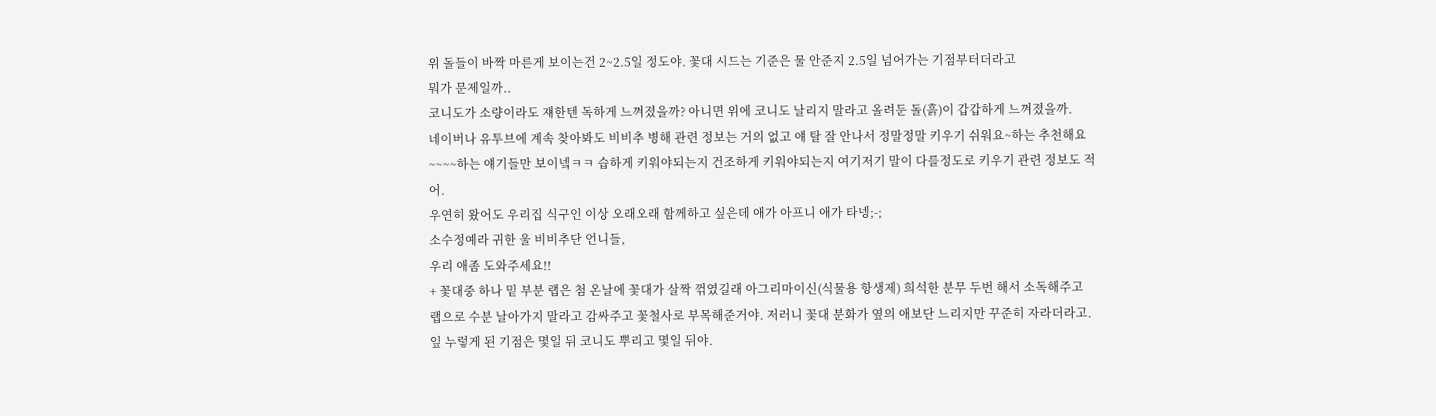위 돌들이 바짝 마른게 보이는건 2~2.5일 정도야. 꽃대 시드는 기준은 물 안준지 2.5일 넘어가는 기점부터더라고
뭐가 문제일까..
코니도가 소량이라도 쟤한텐 독하게 느껴졌을까? 아니면 위에 코니도 날리지 말라고 올려둔 돌(흙)이 갑갑하게 느껴졌을까.
네이버나 유투브에 계속 찾아봐도 비비추 병해 관련 정보는 거의 없고 얘 탈 잘 안나서 정말정말 키우기 쉬워요~하는 추천해요~~~~하는 얘기들만 보이넼ㅋㅋ 습하게 키워야되는지 건조하게 키워야되는지 여기저기 말이 다를정도로 키우기 관련 정보도 적어.
우연히 왔어도 우리집 식구인 이상 오래오래 함께하고 싶은데 애가 아프니 애가 타넹;-;
소수정예라 귀한 울 비비추단 언니들,
우리 애좀 도와주세요!!
+ 꽃대중 하나 밑 부분 랩은 첨 온날에 꽃대가 살짝 꺾였길래 아그리마이신(식물용 항생제) 희석한 분무 두번 해서 소독해주고 랩으로 수분 날아가지 말라고 감싸주고 꽃철사로 부목해준거야. 저러니 꽃대 분화가 옆의 애보단 느리지만 꾸준히 자라더라고. 잎 누렇게 된 기점은 몇일 뒤 코니도 뿌리고 몇일 뒤야.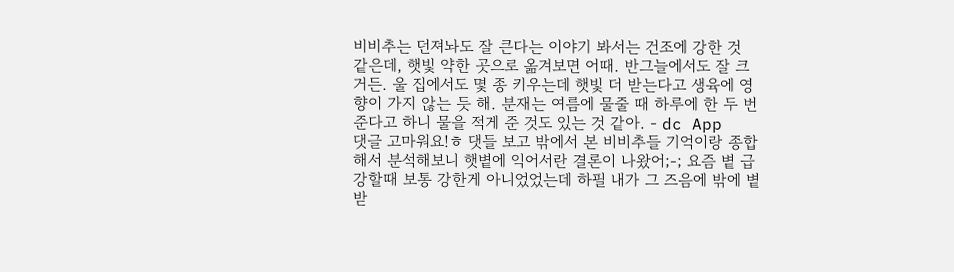비비추는 던져놔도 잘 큰다는 이야기 봐서는 건조에 강한 것 같은데, 햇빛 약한 곳으로 옮겨보면 어때. 반그늘에서도 잘 크거든. 울 집에서도 몇 종 키우는데 햇빛 더 받는다고 생육에 영향이 가지 않는 듯 해. 분재는 여름에 물줄 때 하루에 한 두 번 준다고 하니 물을 적게 준 것도 있는 것 같아. - dc App
댓글 고마워요!ㅎ 댓들 보고 밖에서 본 비비추들 기억이랑 종합해서 분석해보니 햇볕에 익어서란 결론이 나왔어;-; 요즘 볕 급 강할때 보통 강한게 아니었었는데 하필 내가 그 즈음에 밖에 볕 받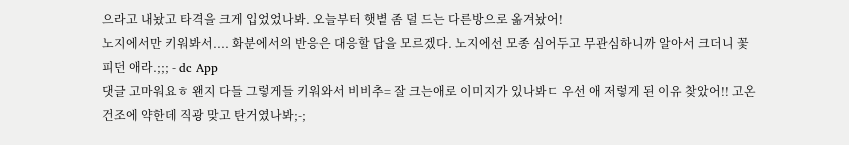으라고 내놨고 타격을 크게 입었었나봐. 오늘부터 햇볕 좀 덜 드는 다른방으로 옮겨놨어!
노지에서만 키워봐서.... 화분에서의 반응은 대응할 답을 모르겠다. 노지에선 모종 심어두고 무관심하니까 알아서 크더니 꽃 피던 애라.;;; - dc App
댓글 고마워요ㅎ 왠지 다들 그렇게들 키워와서 비비추= 잘 크는애로 이미지가 있나봐ㄷ 우선 애 저렇게 된 이유 찾았어!! 고온건조에 약한데 직광 맞고 탄거였나봐;-;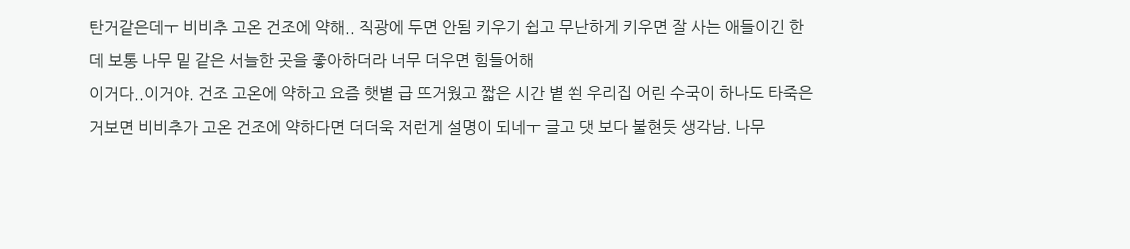탄거같은데ㅜ 비비추 고온 건조에 약해.. 직광에 두면 안됨 키우기 쉽고 무난하게 키우면 잘 사는 애들이긴 한데 보통 나무 밑 같은 서늘한 곳을 좋아하더라 너무 더우면 힘들어해
이거다..이거야. 건조 고온에 약하고 요즘 햇볕 급 뜨거웠고 짧은 시간 볕 쐰 우리집 어린 수국이 하나도 타죽은거보면 비비추가 고온 건조에 약하다면 더더욱 저런게 설명이 되네ㅜ 글고 댓 보다 불현듯 생각남. 나무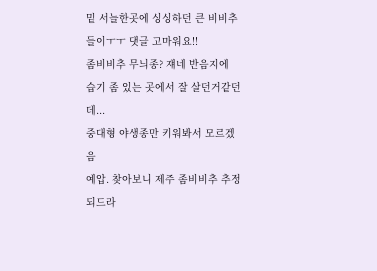밑 서늘한곳에 싱싱하던 큰 비비추들이ㅜㅜ 댓글 고마워요!!
좀비비추 무늬종? 쟤네 반음지에 습기 좀 있는 곳에서 잘 살던거같던데...
중대형 야생종만 키워봐서 모르겠음
예압. 찾아보니 제주 좀비비추 추정되드라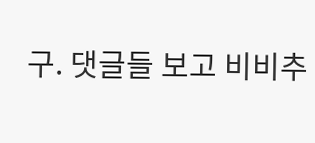구. 댓글들 보고 비비추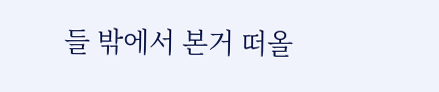들 밖에서 본거 떠올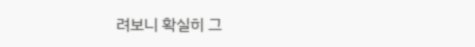려보니 확실히 그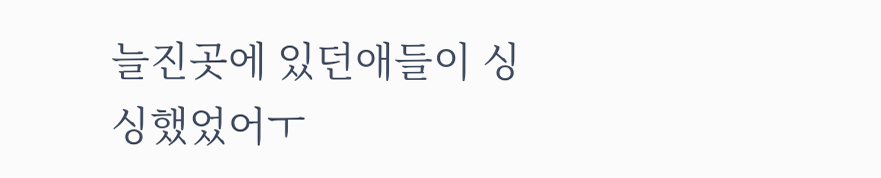늘진곳에 있던애들이 싱싱했었어ㅜ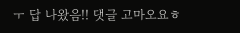ㅜ 답 나왔음!! 댓글 고마오요ㅎ